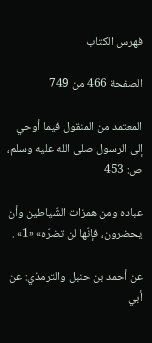فهرس الكتاب

الصفحة 466 من 749

المعتمد من المنقول فيما أوحي إلى الرسول صلى الله عليه وسلم، ص: 453

عباده ومن همزات الشّياطين وأن يحضرون، فإنّها لن تضرّه» «1» .

عن أحمد بن حنبل والترمذي: عن أبي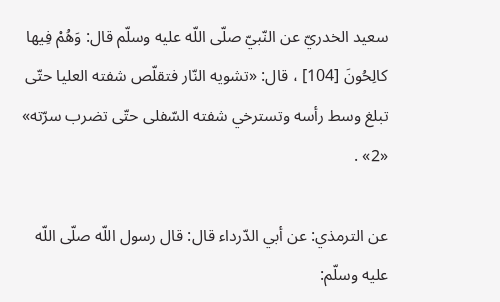سعيد الخدريّ عن النّبيّ صلّى اللّه عليه وسلّم قال: وَهُمْ فِيها كالِحُونَ [104] ، قال: «تشويه النّار فتقلّص شفته العليا حتّى تبلغ وسط رأسه وتسترخي شفته السّفلى حتّى تضرب سرّته» «2» .

عن الترمذي: عن أبي الدّرداء قال: قال رسول اللّه صلّى اللّه عليه وسلّم: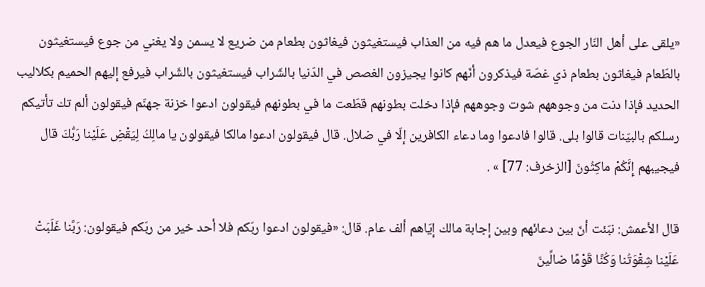«يلقى على أهل النّار الجوع فيعدل ما هم فيه من العذاب فيستغيثون فيغاثون بطعام من ضريع لا يسمن ولا يغني من جوع فيستغيثون بالطّعام فيغاثون بطعام ذي غصّة فيذكرون أنّهم كانوا يجيزون الغصص في الدّنيا بالشّراب فيستغيثون بالشّراب فيرفع إليهم الحميم بكلاليب الحديد فإذا دنت من وجوههم شوت وجوههم فإذا دخلت بطونهم قطّعت ما في بطونهم فيقولون ادعوا خزنة جهنّم فيقولون ألم تك تأتيكم رسلكم بالبيّنات قالوا بلى. قالوا فادعوا وما دعاء الكافرين إلّا في ضلال. قال فيقولون ادعوا مالكا فيقولون يا مالِكُ لِيَقْضِ عَلَيْنا رَبُّكَ قال فيجيبهم إِنَّكُمْ ماكِثُونَ [الزخرف: 77] » .

قال الأعمش: نبّئت أنّ بين دعائهم وبين إجابة مالك إيّاهم ألف عام. قال: «فيقولون ادعوا ربّكم فلا أحد خير من ربّكم فيقولون: رَبَّنا غَلَبَتْ عَلَيْنا شِقْوَتُنا وَكُنَّا قَوْمًا ضالِّينَ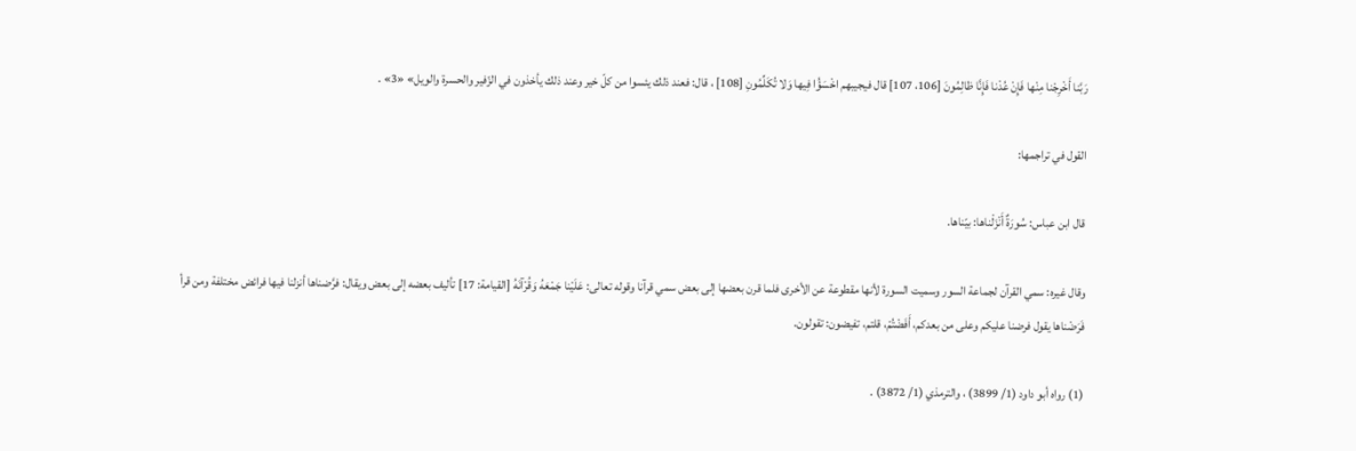رَبَّنا أَخْرِجْنا مِنْها فَإِنْ عُدْنا فَإِنَّا ظالِمُونَ [106، 107] قال فيجيبهم اخْسَؤُا فِيها وَلا تُكَلِّمُونِ [108] ، قال: فعند ذلك يئسوا من كلّ خير وعند ذلك يأخذون في الزّفير والحسرة والويل» «3» .

القول في تراجمها:

قال ابن عباس: سُورَةٌ أَنْزَلْناها: بيّناها.

وقال غيره: سمي القرآن لجماعة السور وسميت السورة لأنها مقطوعة عن الأخرى فلما قرن بعضها إلى بعض سمي قرآنا وقوله تعالى: عَلَيْنا جَمْعَهُ وَقُرْآنَهُ [القيامة: 17] تأليف بعضه إلى بعض ويقال: فرَّضناها أنزلنا فيها فرائض مختلفة ومن قرأ فَرَضْناها يقول فرضنا عليكم وعلى من بعدكم، أَفَضْتُمْ، قلتم، تفيضون: تقولون.

(1) رواه أبو داود (1/ 3899) ، والترمذي (1/ 3872) .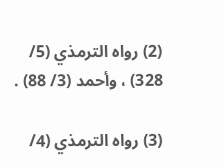(2) رواه الترمذي (5/ 328) ، وأحمد (3/ 88) .

(3) رواه الترمذي (4/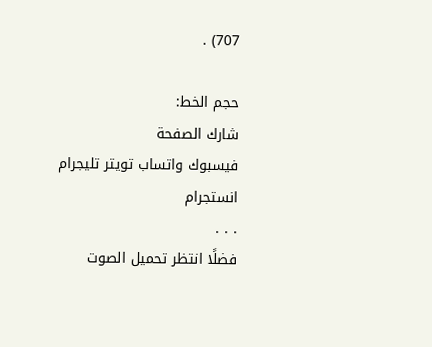707) .

حجم الخط:
شارك الصفحة
فيسبوك واتساب تويتر تليجرام انستجرام
. . .
فضلًا انتظر تحميل الصوت